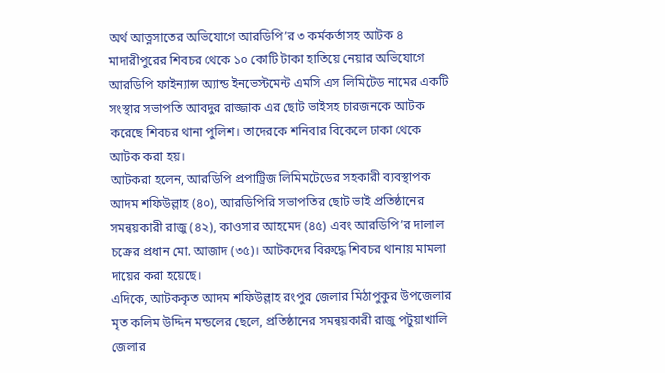অর্থ আত্নসাতের অভিযোগে আরডিপি’র ৩ কর্মকর্তাসহ আটক ৪
মাদারীপুরের শিবচর থেকে ১০ কোটি টাকা হাতিয়ে নেয়ার অভিযোগে আরডিপি ফাইন্যান্স অ্যান্ড ইনভেস্টমেন্ট এমসি এস লিমিটেড নামের একটি সংস্থার সভাপতি আবদুর রাজ্জাক এর ছোট ভাইসহ চারজনকে আটক করেছে শিবচর থানা পুলিশ। তাদেরকে শনিবার বিকেলে ঢাকা থেকে
আটক করা হয়।
আটকরা হলেন, আরডিপি প্রপাট্রিজ লিমিমটেডের সহকারী ব্যবস্থাপক আদম শফিউল্লাহ (৪০), আরডিপিরি সভাপতির ছোট ভাই প্রতিষ্ঠানের সমন্বয়কারী রাজু (৪২), কাওসার আহমেদ (৪৫) এবং আরডিপি’র দালাল চক্রের প্রধান মো. আজাদ (৩৫)। আটকদের বিরুদ্ধে শিবচর থানায় মামলা দায়ের করা হয়েছে।
এদিকে, আটককৃত আদম শফিউল্লাহ রংপুর জেলার মিঠাপুকুর উপজেলার মৃত কলিম উদ্দিন মন্ডলের ছেলে, প্রতিষ্ঠানের সমন্বয়কারী রাজু পটুয়াখালি জেলার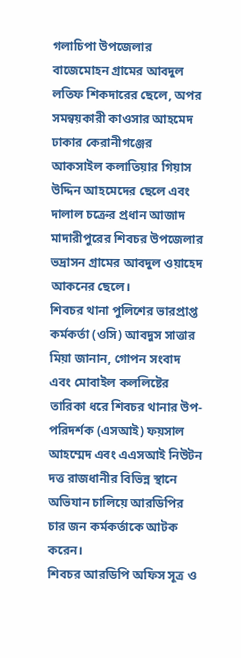গলাচিপা উপজেলার বাজেমোহন গ্রামের আবদুল লতিফ শিকদারের ছেলে, অপর সমন্বয়কারী কাওসার আহমেদ ঢাকার কেরানীগঞ্জের আকসাইল কলাতিয়ার গিয়াস উদ্দিন আহমেদের ছেলে এবং দালাল চক্রের প্রধান আজাদ মাদারীপুরের শিবচর উপজেলার ভদ্রাসন গ্রামের আবদুল ওয়াহেদ আকনের ছেলে।
শিবচর থানা পুলিশের ভারপ্রাপ্ত কর্মকর্তা (ওসি) আবদুস সাত্তার মিয়া জানান, গোপন সংবাদ এবং মোবাইল কললিষ্টের তারিকা ধরে শিবচর থানার উপ-পরিদর্শক (এসআই) ফয়সাল আহম্মেদ এবং এএসআই নিউটন দত্ত রাজধানীর বিভিন্ন স্থানে অভিযান চালিয়ে আরডিপির চার জন কর্মকর্তাকে আটক করেন।
শিবচর আরডিপি অফিস সূত্র ও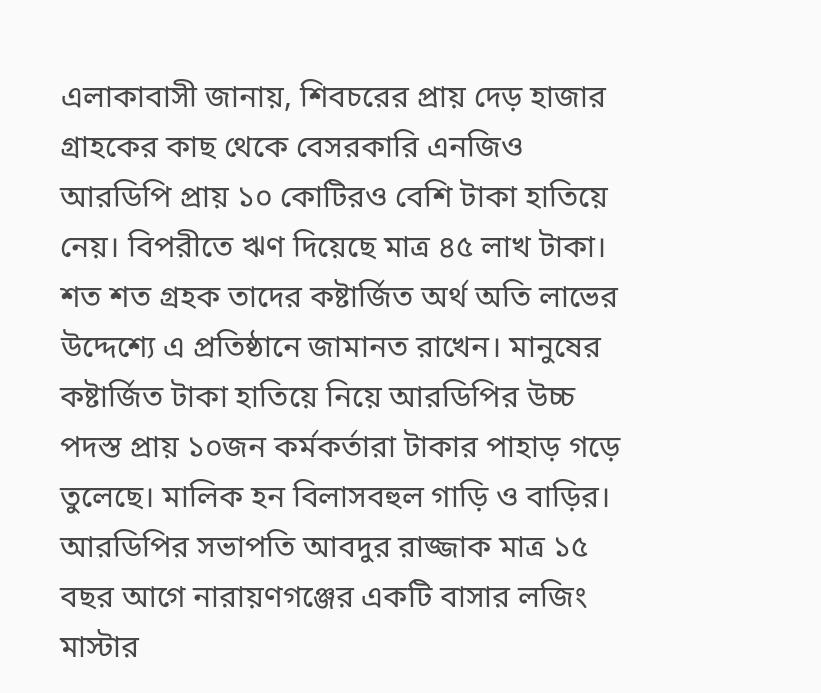এলাকাবাসী জানায়, শিবচরের প্রায় দেড় হাজার গ্রাহকের কাছ থেকে বেসরকারি এনজিও আরডিপি প্রায় ১০ কোটিরও বেশি টাকা হাতিয়ে নেয়। বিপরীতে ঋণ দিয়েছে মাত্র ৪৫ লাখ টাকা। শত শত গ্রহক তাদের কষ্টার্জিত অর্থ অতি লাভের উদ্দেশ্যে এ প্রতিষ্ঠানে জামানত রাখেন। মানুষের কষ্টার্জিত টাকা হাতিয়ে নিয়ে আরডিপির উচ্চ পদস্ত প্রায় ১০জন কর্মকর্তারা টাকার পাহাড় গড়ে তুলেছে। মালিক হন বিলাসবহুল গাড়ি ও বাড়ির। আরডিপির সভাপতি আবদুর রাজ্জাক মাত্র ১৫ বছর আগে নারায়ণগঞ্জের একটি বাসার লজিং মাস্টার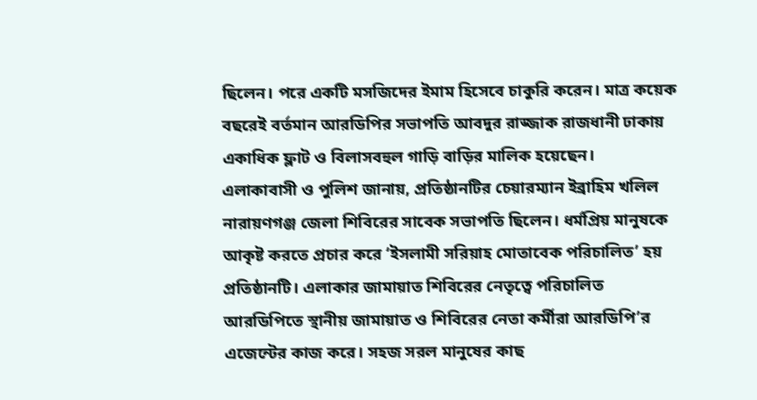ছিলেন। পরে একটি মসজিদের ইমাম হিসেবে চাকুরি করেন। মাত্র কয়েক বছরেই বর্তমান আরডিপির সভাপতি আবদুর রাজ্জাক রাজধানী ঢাকায় একাধিক ফ্লাট ও বিলাসবহুল গাড়ি বাড়ির মালিক হয়েছেন।
এলাকাবাসী ও পুলিশ জানায়, প্রতিষ্ঠানটির চেয়ারম্যান ইব্রাহিম খলিল নারায়ণগঞ্জ জেলা শিবিরের সাবেক সভাপতি ছিলেন। ধর্মপ্রিয় মানুষকে আকৃষ্ট করতে প্রচার করে ‘ইসলামী সরিয়াহ মোতাবেক পরিচালিত’ হয় প্রতিষ্ঠানটি। এলাকার জামায়াত শিবিরের নেতৃত্বে পরিচালিত আরডিপিতে স্থানীয় জামায়াত ও শিবিরের নেতা কর্মীরা আরডিপি’র এজেন্টের কাজ করে। সহজ সরল মানুষের কাছ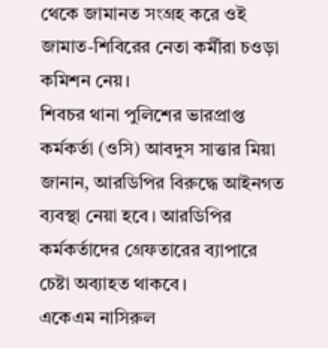থেকে জামানত সংগ্রহ করে ওই জামাত-শিবিরের নেতা কর্মীরা চওড়া কমিশন নেয়।
শিবচর থানা পুলিশের ভারপ্রাপ্ত কর্মকর্তা (ওসি) আবদুস সাত্তার মিয়া জানান, আরডিপির বিরুদ্ধে আইনগত ব্যবস্থা নেয়া হবে। আরডিপির কর্মকর্তাদের গ্রেফতারের ব্যাপারে চেষ্টা অব্যাহত থাকবে।
একেএম নাসিরুল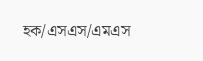হক/এসএস/এমএস